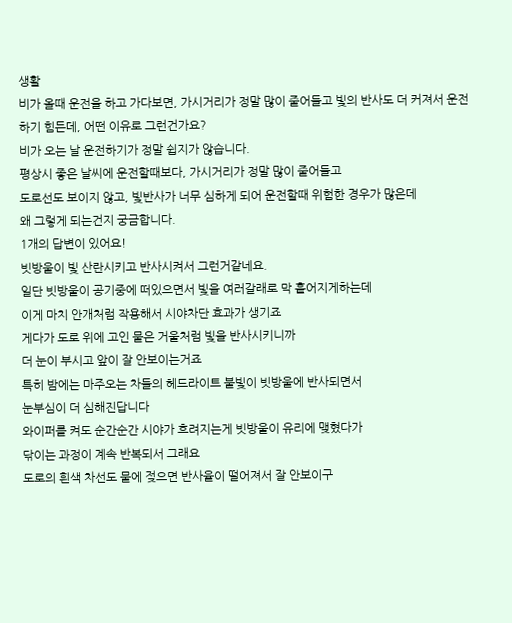생활
비가 올때 운전을 하고 가다보면, 가시거리가 정말 많이 줄어들고 빛의 반사도 더 커져서 운전하기 힘든데, 어떤 이유로 그런건가요?
비가 오는 날 운전하기가 정말 쉽지가 않습니다.
평상시 좋은 날씨에 운전할때보다, 가시거리가 정말 많이 줄어들고
도로선도 보이지 않고, 빛반사가 너무 심하게 되어 운전할때 위험한 경우가 많은데
왜 그렇게 되는건지 궁금합니다.
1개의 답변이 있어요!
빗방울이 빛 산란시키고 반사시켜서 그런거같네요.
일단 빗방울이 공기중에 떠있으면서 빛을 여러갈래로 막 흩어지게하는데
이게 마치 안개처럼 작용해서 시야차단 효과가 생기죠
게다가 도로 위에 고인 물은 거울처럼 빛을 반사시키니까
더 눈이 부시고 앞이 잘 안보이는거죠
특히 밤에는 마주오는 차들의 헤드라이트 불빛이 빗방울에 반사되면서
눈부심이 더 심해진답니다
와이퍼를 켜도 순간순간 시야가 흐려지는게 빗방울이 유리에 맺혔다가
닦이는 과정이 계속 반복되서 그래요
도로의 흰색 차선도 물에 젖으면 반사율이 떨어져서 잘 안보이구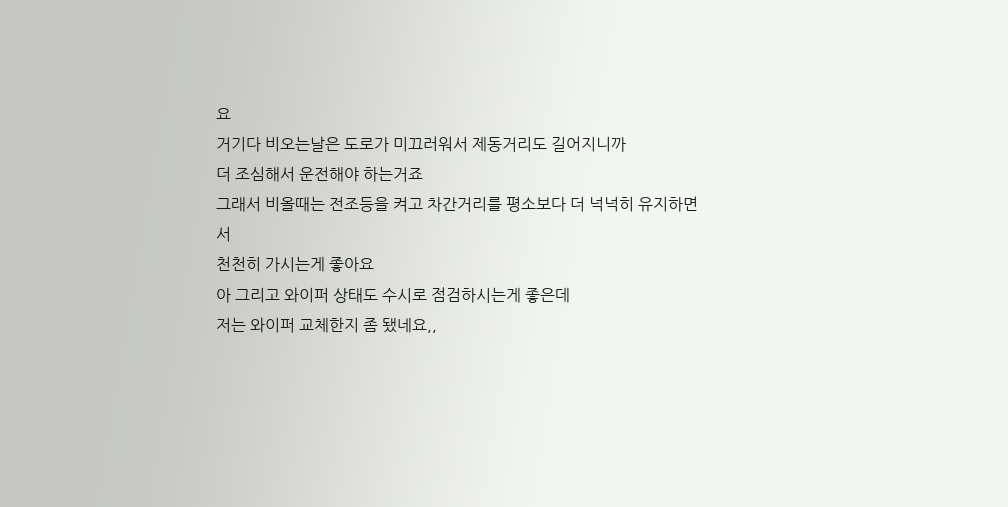요
거기다 비오는날은 도로가 미끄러워서 제동거리도 길어지니까
더 조심해서 운전해야 하는거죠
그래서 비올때는 전조등을 켜고 차간거리를 평소보다 더 넉넉히 유지하면서
천천히 가시는게 좋아요
아 그리고 와이퍼 상태도 수시로 점검하시는게 좋은데
저는 와이퍼 교체한지 좀 됐네요,,